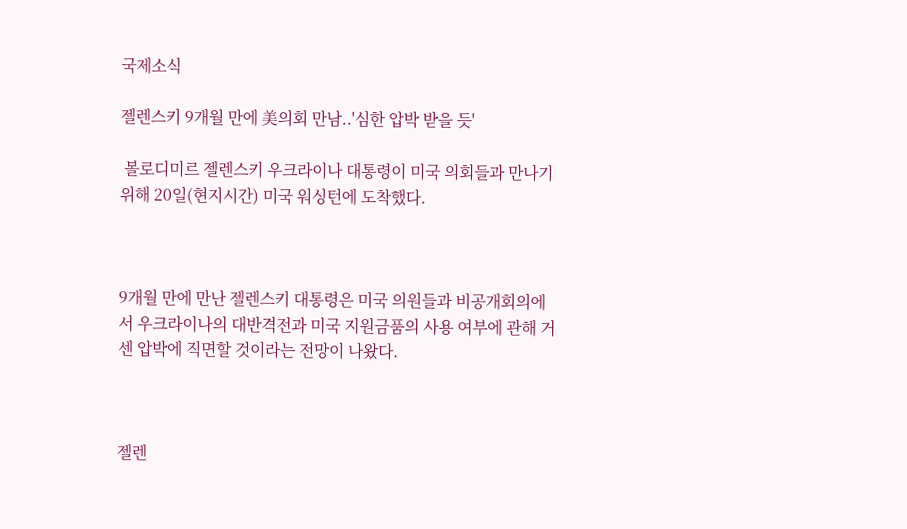국제소식

젤렌스키 9개월 만에 美의회 만남..'심한 압박 받을 듯'

 볼로디미르 젤렌스키 우크라이나 대통령이 미국 의회들과 만나기 위해 20일(현지시간) 미국 워싱턴에 도착했다.



9개월 만에 만난 젤렌스키 대통령은 미국 의원들과 비공개회의에서 우크라이나의 대반격전과 미국 지원금품의 사용 여부에 관해 거센 압박에 직면할 것이라는 전망이 나왔다.



젤렌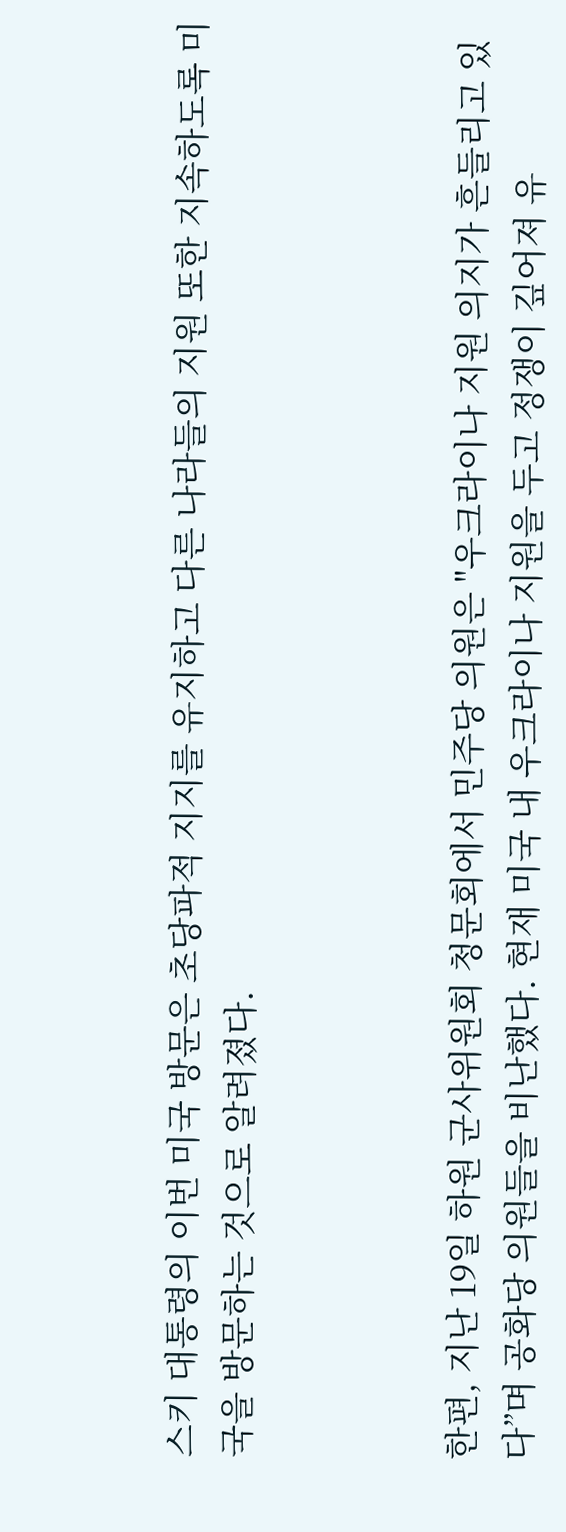스키 대통령의 이번 미국 방문은 초당파적 지지를 유지하고 다른 나라들의 지원 또한 지속하도록 미국을 방문하는 것으로 알려졌다.



한편, 지난 19일 하원 군사위원회 청문회에서 민주당 의원은 "우크라이나 지원 의지가 흔들리고 있다”며 공화당 의원들을 비난했다. 현재 미국 내 우크라이나 지원을 두고 정쟁이 깊어져 유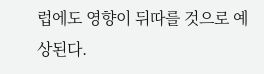럽에도 영향이 뒤따를 것으로 예상된다.